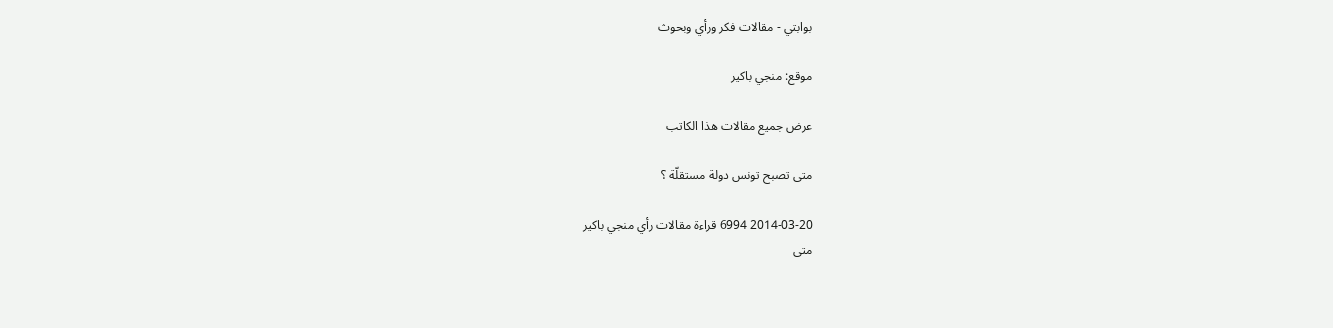بوابتي - مقالات فكر ورأي وبحوث

موقع: منجي باكير

عرض جميع مقالات هذا الكاتب

متى تصبح تونس دولة مستقلّة ؟

2014-03-20 6994 قراءة مقالات رأي منجي باكير
متى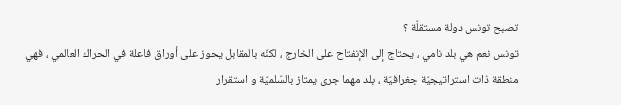تصبح تونس دولة مستقلّة ؟
تونس نعم هي بلد نامي ، يحتاج إلى الإنفتاح على الخارج ، لكنّه بالمقابل يحوز على أوراق فاعلة في الحراك العالمي ، فهي منطقة ذات استراتيجيّة جغرافيّة ، بلد مهما جرى يمتاز بالسّلميّة و استقرار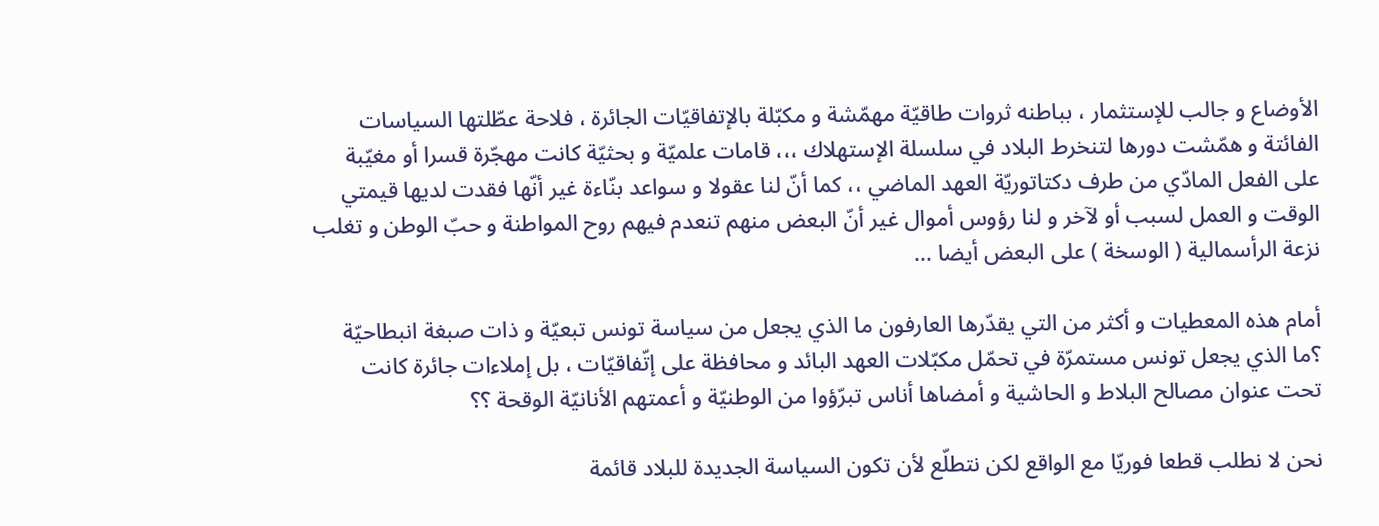الأوضاع و جالب للإستثمار ، بباطنه ثروات طاقيّة مهمّشة و مكبّلة بالإتفاقيّات الجائرة ، فلاحة عطّلتها السياسات الفائتة و همّشت دورها لتنخرط البلاد في سلسلة الإستهلاك ،،، قامات علميّة و بحثيّة كانت مهجّرة قسرا أو مغيّبة على الفعل المادّي من طرف دكتاتوريّة العهد الماضي ،، كما أنّ لنا عقولا و سواعد بنّاءة غير أنّها فقدت لديها قيمتي الوقت و العمل لسبب أو لآخر و لنا رؤوس أموال غير أنّ البعض منهم تنعدم فيهم روح المواطنة و حبّ الوطن و تغلب نزعة الرأسمالية ( الوسخة ) على البعض أيضا ...

أمام هذه المعطيات و أكثر من التي يقدّرها العارفون ما الذي يجعل من سياسة تونس تبعيّة و ذات صبغة انبطاحيّة ؟ما الذي يجعل تونس مستمرّة في تحمّل مكبّلات العهد البائد و محافظة على إتّفاقيّات ، بل إملاءات جائرة كانت تحت عنوان مصالح البلاط و الحاشية و أمضاها أناس تبرّؤوا من الوطنيّة و أعمتهم الأنانيّة الوقحة ؟؟

نحن لا نطلب قطعا فوريّا مع الواقع لكن نتطلّع لأن تكون السياسة الجديدة للبلاد قائمة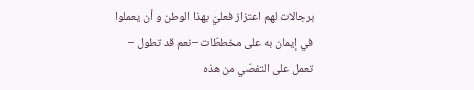برجالات لهم اعتزاز فعليّ بهذا الوطن و أن يعملوا في إيمان به على مخططّات –نعم قد تطول – تعمل على التفصّي من هذه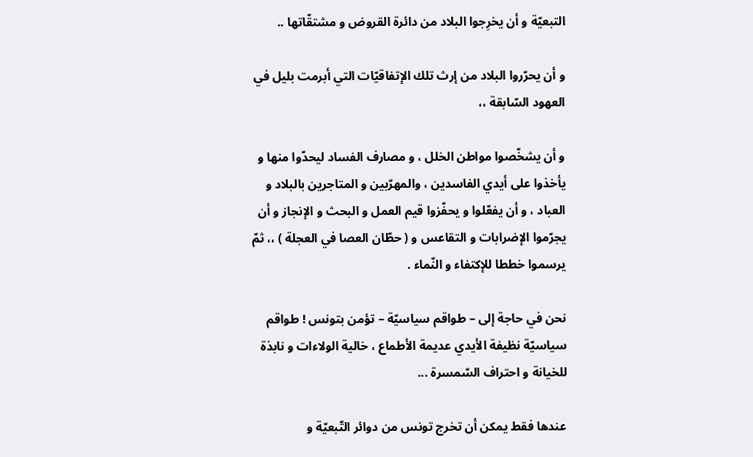التبعيّة و أن يخرِجوا البلاد من دائرة القروض و مشتقّاتها ..

و أن يحرّروا البلاد من إرث تلك الإتفاقيّات التي أبرمت بليل في العهود السّابقة ،،

و أن يشخّصوا مواطن الخلل ، و مصارف الفساد ليحدّوا منها و يأخذوا على أيدي الفاسدين ، والمهرّبين و المتاجرين بالبلاد و العباد ، و أن يفعّلوا و يحفّزوا قيم العمل و البحث و الإنجاز و أن يجرّموا الإضرابات و التقاعس و ( حطّان العصا في العجلة ) ،، ثمّ يرسموا خططا للإكتفاء و النّماء .

نحن في حاجة إلى – طواقم سياسيّة – تؤمن بتونس ! طواقم سياسيّة نظيفة الأيدي عديمة الأطماع ، خالية الولاءات و نابذة للخيانة و احتراف السّمسرة ...

عندها فقط يمكن أن تخرج تونس من دوائر التّبعيّة و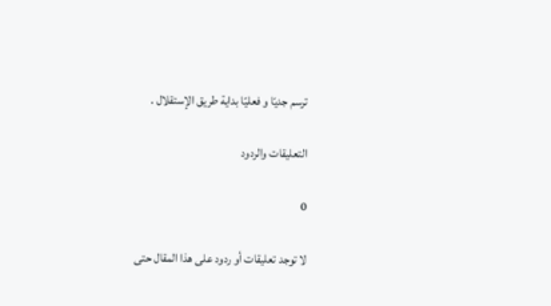ترسم جديّا و فعليّا بداية طريق الإستقلال .

التعليقات والردود

0

لا توجد تعليقات أو ردود على هذا المقال حتى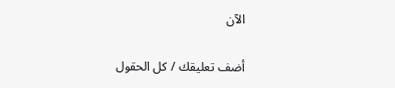الآن

أضف تعليقك / كل الحقول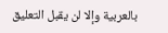بالعربية وإلا لن يقبل التعليق